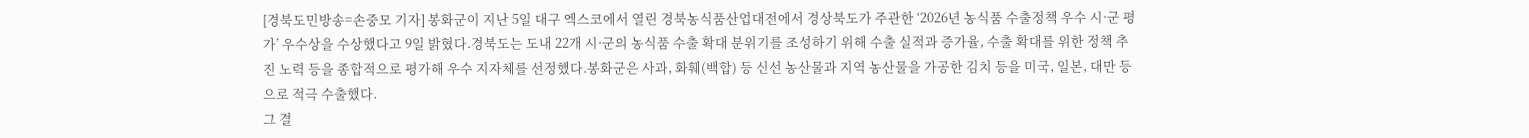[경북도민방송=손중모 기자] 봉화군이 지난 5일 대구 엑스코에서 열린 경북농식품산업대전에서 경상북도가 주관한 ‘2026년 농식품 수출정책 우수 시·군 평가’ 우수상을 수상했다고 9일 밝혔다.경북도는 도내 22개 시·군의 농식품 수출 확대 분위기를 조성하기 위해 수출 실적과 증가율, 수출 확대를 위한 정책 추진 노력 등을 종합적으로 평가해 우수 지자체를 선정했다.봉화군은 사과, 화훼(백합) 등 신선 농산물과 지역 농산물을 가공한 김치 등을 미국, 일본, 대만 등으로 적극 수출했다.
그 결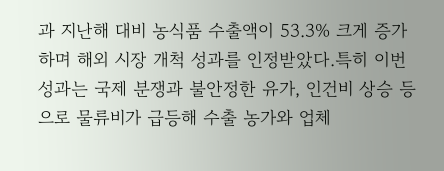과 지난해 대비 농식품 수출액이 53.3% 크게 증가하며 해외 시장 개척 성과를 인정받았다.특히 이번 성과는 국제 분쟁과 불안정한 유가, 인건비 상승 등으로 물류비가 급등해 수출 농가와 업체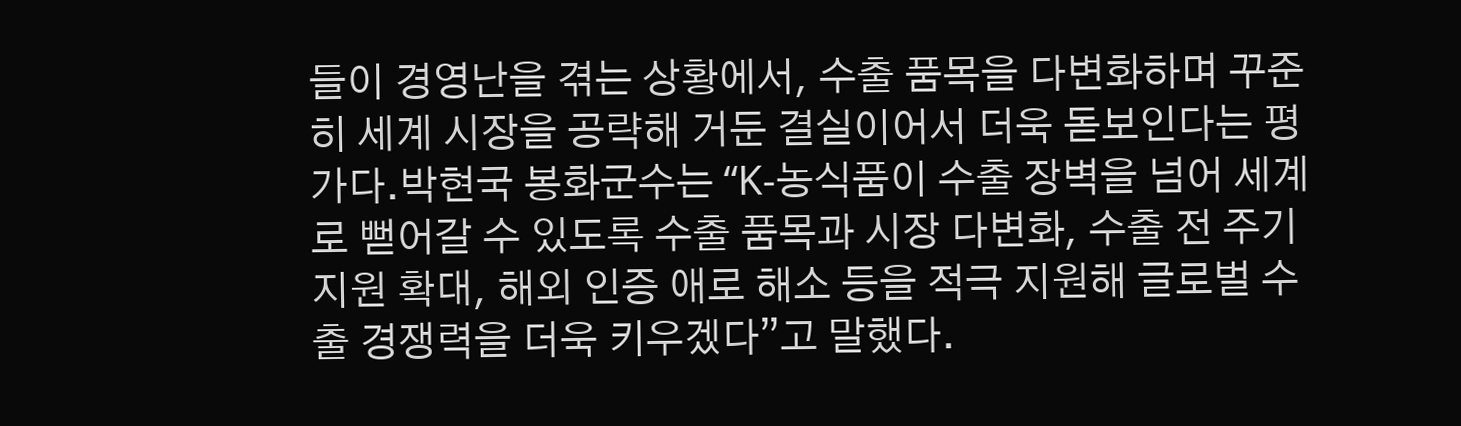들이 경영난을 겪는 상황에서, 수출 품목을 다변화하며 꾸준히 세계 시장을 공략해 거둔 결실이어서 더욱 돋보인다는 평가다.박현국 봉화군수는 “K-농식품이 수출 장벽을 넘어 세계로 뻗어갈 수 있도록 수출 품목과 시장 다변화, 수출 전 주기 지원 확대, 해외 인증 애로 해소 등을 적극 지원해 글로벌 수출 경쟁력을 더욱 키우겠다”고 말했다.